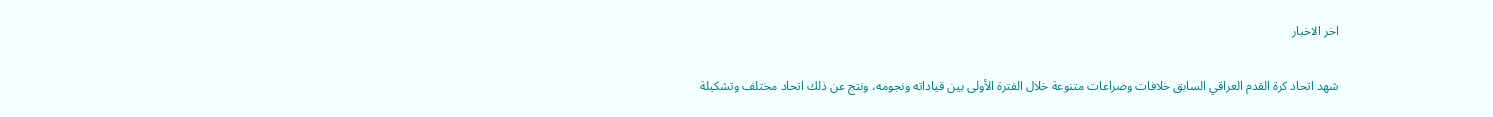اخر الاخبار

شهد اتحاد كرة القدم العراقي السابق خلافات وصراعات متنوعة خلال الفترة الأولى بين قياداته ونجومه، ونتج عن ذلك اتحاد مختلف وتشكيلة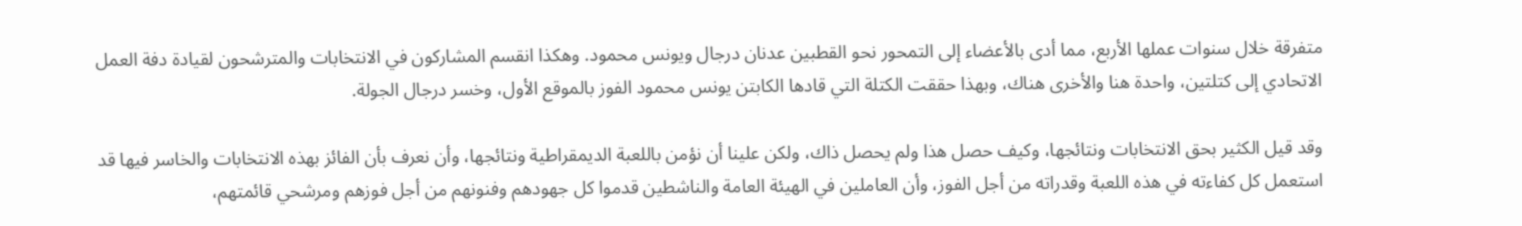متفرقة خلال سنوات عملها الأربع، مما أدى بالأعضاء إلى التمحور نحو القطبين عدنان درجال ويونس محمود. وهكذا انقسم المشاركون في الانتخابات والمترشحون لقيادة دفة العمل الاتحادي إلى كتلتين، واحدة هنا والأخرى هناك، وبهذا حققت الكتلة التي قادها الكابتن يونس محمود الفوز بالموقع الأول، وخسر درجال الجولة.

وقد قيل الكثير بحق الانتخابات ونتائجها، وكيف حصل هذا ولم يحصل ذاك، ولكن علينا أن نؤمن باللعبة الديمقراطية ونتائجها، وأن نعرف بأن الفائز بهذه الانتخابات والخاسر فيها قد استعمل كل كفاءته في هذه اللعبة وقدراته من أجل الفوز، وأن العاملين في الهيئة العامة والناشطين قدموا كل جهودهم وفنونهم من أجل فوزهم ومرشحي قائمتهم،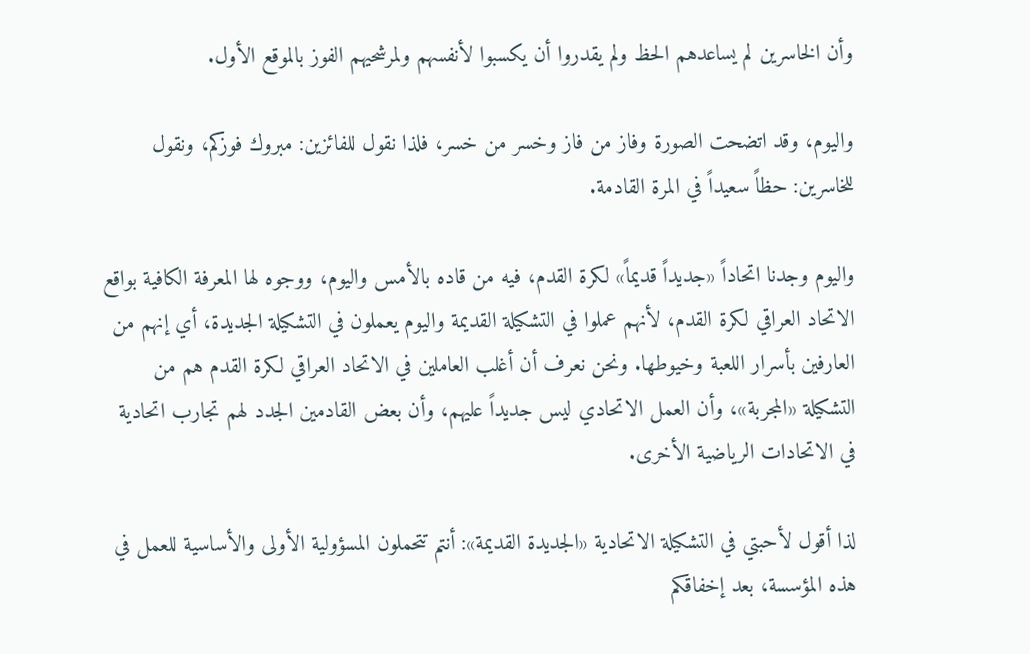وأن الخاسرين لم يساعدهم الحظ ولم يقدروا أن يكسبوا لأنفسهم ولمرشحيهم الفوز بالموقع الأول.

واليوم، وقد اتضحت الصورة وفاز من فاز وخسر من خسر، فلذا نقول للفائزين: مبروك فوزكم، ونقول للخاسرين: حظاً سعيداً في المرة القادمة.

واليوم وجدنا اتحاداً «جديداً قديماً» لكرة القدم، فيه من قاده بالأمس واليوم، ووجوه لها المعرفة الكافية بواقع الاتحاد العراقي لكرة القدم، لأنهم عملوا في التشكيلة القديمة واليوم يعملون في التشكيلة الجديدة، أي إنهم من العارفين بأسرار اللعبة وخيوطها. ونحن نعرف أن أغلب العاملين في الاتحاد العراقي لكرة القدم هم من التشكيلة «المجربة»، وأن العمل الاتحادي ليس جديداً عليهم، وأن بعض القادمين الجدد لهم تجارب اتحادية في الاتحادات الرياضية الأخرى.

لذا أقول لأحبتي في التشكيلة الاتحادية «الجديدة القديمة»: أنتم تتحملون المسؤولية الأولى والأساسية للعمل في هذه المؤسسة، بعد إخفاقكم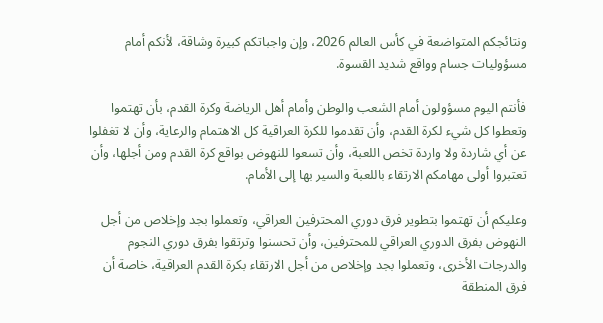ونتائجكم المتواضعة في كأس العالم 2026، وإن واجباتكم كبيرة وشاقة، لأنكم أمام مسؤوليات جسام وواقع شديد القسوة.

فأنتم اليوم مسؤولون أمام الشعب والوطن وأمام أهل الرياضة وكرة القدم، بأن تهتموا وتعطوا كل شيء لكرة القدم، وأن تقدموا للكرة العراقية كل الاهتمام والرعاية، وأن لا تغفلوا عن أي شاردة ولا واردة تخص اللعبة، وأن تسعوا للنهوض بواقع كرة القدم ومن أجلها، وأن تعتبروا أولى مهامكم الارتقاء باللعبة والسير بها إلى الأمام.

وعليكم أن تهتموا بتطوير فرق دوري المحترفين العراقي، وتعملوا بجد وإخلاص من أجل النهوض بفرق الدوري العراقي للمحترفين، وأن تحسنوا وترتقوا بفرق دوري النجوم والدرجات الأخرى، وتعملوا بجد وإخلاص من أجل الارتقاء بكرة القدم العراقية، خاصة أن فرق المنطقة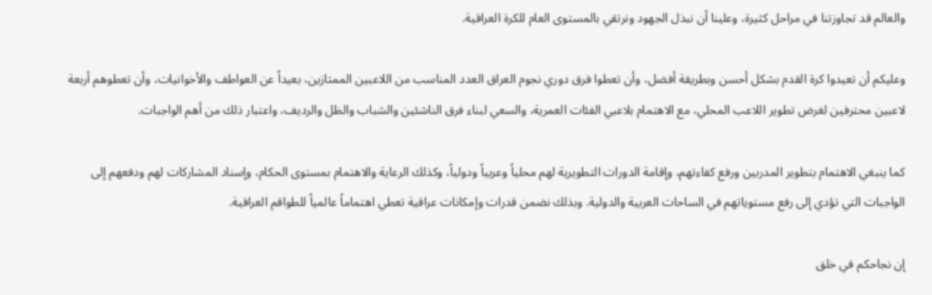والعالم قد تجاوزتنا في مراحل كثيرة، وعلينا أن نبذل الجهود ونرتقي بالمستوى العام للكرة العراقية.

وعليكم أن تعيدوا كرة القدم بشكل أحسن وبطريقة أفضل، وأن تعطوا فرق دوري نجوم العراق العدد المناسب من اللاعبين الممتازين، بعيداً عن العواطف والأخوانيات، وأن تعطوهم أربعة لاعبين محترفين لغرض تطوير اللاعب المحلي، مع الاهتمام بلاعبي الفئات العمرية، والسعي لبناء فرق الناشئين والشباب والظل والرديف، واعتبار ذلك من أهم الواجبات.

كما ينبغي الاهتمام بتطوير المدربين ورفع كفاءتهم، وإقامة الدورات التطويرية لهم محلياً وعربياً ودولياً، وكذلك الرعاية والاهتمام بمستوى الحكام، وإسناد المشاركات لهم ودفعهم إلى الواجبات التي تؤدي إلى رفع مستوياتهم في الساحات العربية والدولية. وبذلك نضمن قدرات وإمكانات عراقية تعطي اهتماماً عالمياً للطواقم العراقية.

إن نجاحكم في خلق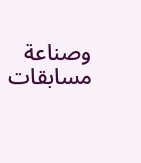وصناعة مسابقات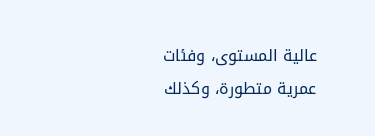عالية المستوى، وفئات عمرية متطورة، وكذلك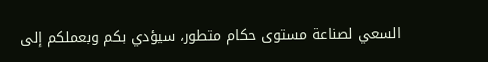السعي لصناعة مستوى حكام متطور، سيؤدي بكم وبعملكم إلى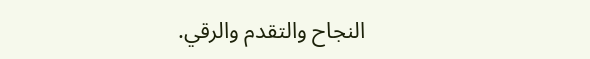النجاح والتقدم والرقي.